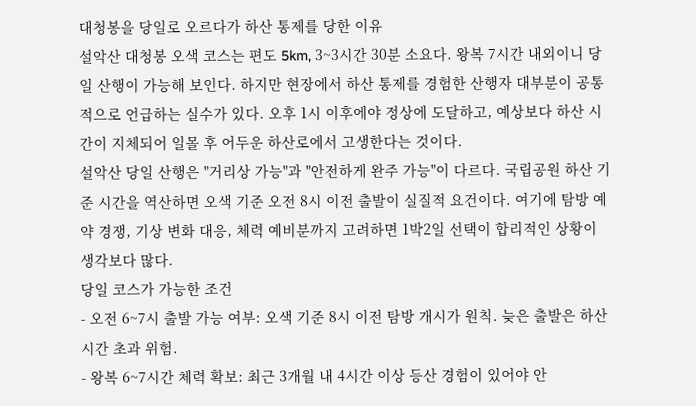대청봉을 당일로 오르다가 하산 통제를 당한 이유
설악산 대청봉 오색 코스는 편도 5km, 3~3시간 30분 소요다. 왕복 7시간 내외이니 당일 산행이 가능해 보인다. 하지만 현장에서 하산 통제를 경험한 산행자 대부분이 공통적으로 언급하는 실수가 있다. 오후 1시 이후에야 정상에 도달하고, 예상보다 하산 시간이 지체되어 일몰 후 어두운 하산로에서 고생한다는 것이다.
설악산 당일 산행은 "거리상 가능"과 "안전하게 완주 가능"이 다르다. 국립공원 하산 기준 시간을 역산하면 오색 기준 오전 8시 이전 출발이 실질적 요건이다. 여기에 탐방 예약 경쟁, 기상 변화 대응, 체력 예비분까지 고려하면 1박2일 선택이 합리적인 상황이 생각보다 많다.
당일 코스가 가능한 조건
- 오전 6~7시 출발 가능 여부: 오색 기준 8시 이전 탐방 개시가 원칙. 늦은 출발은 하산 시간 초과 위험.
- 왕복 6~7시간 체력 확보: 최근 3개월 내 4시간 이상 등산 경험이 있어야 안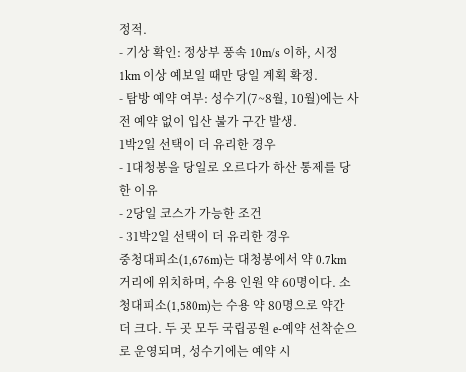정적.
- 기상 확인: 정상부 풍속 10m/s 이하, 시정 1km 이상 예보일 때만 당일 계획 확정.
- 탐방 예약 여부: 성수기(7~8월, 10월)에는 사전 예약 없이 입산 불가 구간 발생.
1박2일 선택이 더 유리한 경우
- 1대청봉을 당일로 오르다가 하산 통제를 당한 이유
- 2당일 코스가 가능한 조건
- 31박2일 선택이 더 유리한 경우
중청대피소(1,676m)는 대청봉에서 약 0.7km 거리에 위치하며, 수용 인원 약 60명이다. 소청대피소(1,580m)는 수용 약 80명으로 약간 더 크다. 두 곳 모두 국립공원 e-예약 선착순으로 운영되며, 성수기에는 예약 시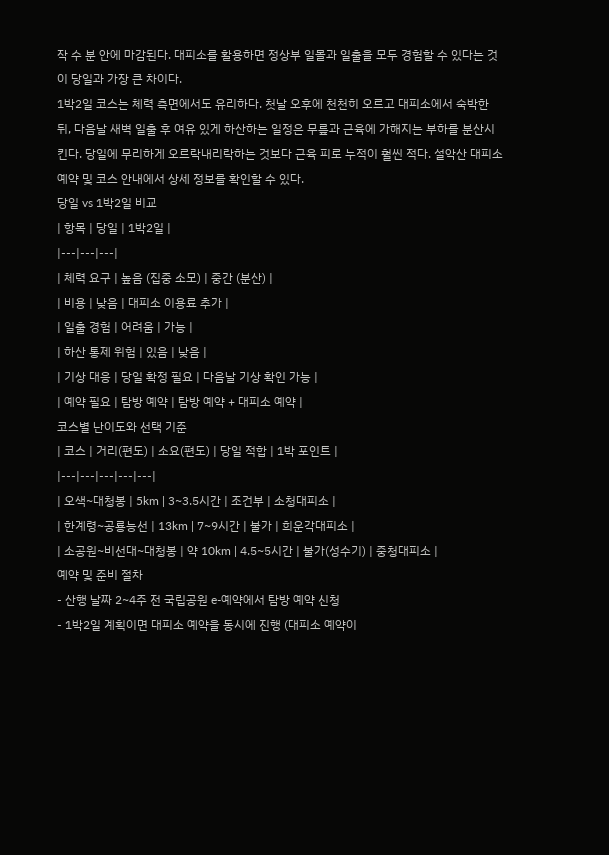작 수 분 안에 마감된다. 대피소를 활용하면 정상부 일몰과 일출을 모두 경험할 수 있다는 것이 당일과 가장 큰 차이다.
1박2일 코스는 체력 측면에서도 유리하다. 첫날 오후에 천천히 오르고 대피소에서 숙박한 뒤, 다음날 새벽 일출 후 여유 있게 하산하는 일정은 무릎과 근육에 가해지는 부하를 분산시킨다. 당일에 무리하게 오르락내리락하는 것보다 근육 피로 누적이 훨씬 적다. 설악산 대피소 예약 및 코스 안내에서 상세 정보를 확인할 수 있다.
당일 vs 1박2일 비교
| 항목 | 당일 | 1박2일 |
|---|---|---|
| 체력 요구 | 높음 (집중 소모) | 중간 (분산) |
| 비용 | 낮음 | 대피소 이용료 추가 |
| 일출 경험 | 어려움 | 가능 |
| 하산 통제 위험 | 있음 | 낮음 |
| 기상 대응 | 당일 확정 필요 | 다음날 기상 확인 가능 |
| 예약 필요 | 탐방 예약 | 탐방 예약 + 대피소 예약 |
코스별 난이도와 선택 기준
| 코스 | 거리(편도) | 소요(편도) | 당일 적합 | 1박 포인트 |
|---|---|---|---|---|
| 오색~대청봉 | 5km | 3~3.5시간 | 조건부 | 소청대피소 |
| 한계령~공룡능선 | 13km | 7~9시간 | 불가 | 희운각대피소 |
| 소공원~비선대~대청봉 | 약 10km | 4.5~5시간 | 불가(성수기) | 중청대피소 |
예약 및 준비 절차
- 산행 날짜 2~4주 전 국립공원 e-예약에서 탐방 예약 신청
- 1박2일 계획이면 대피소 예약을 동시에 진행 (대피소 예약이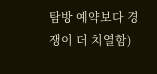탐방 예약보다 경쟁이 더 치열함)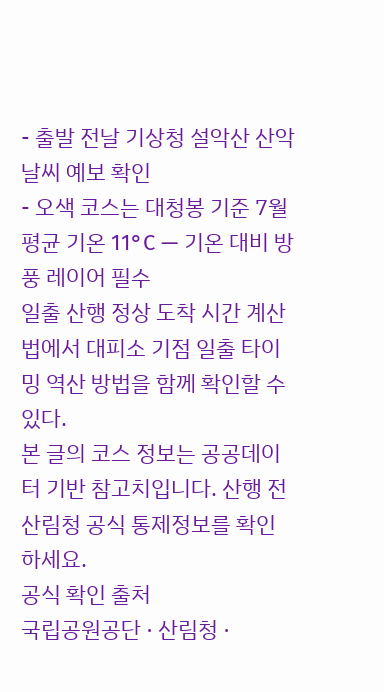- 출발 전날 기상청 설악산 산악날씨 예보 확인
- 오색 코스는 대청봉 기준 7월 평균 기온 11°C — 기온 대비 방풍 레이어 필수
일출 산행 정상 도착 시간 계산법에서 대피소 기점 일출 타이밍 역산 방법을 함께 확인할 수 있다.
본 글의 코스 정보는 공공데이터 기반 참고치입니다. 산행 전 산림청 공식 통제정보를 확인하세요.
공식 확인 출처
국립공원공단 · 산림청 ·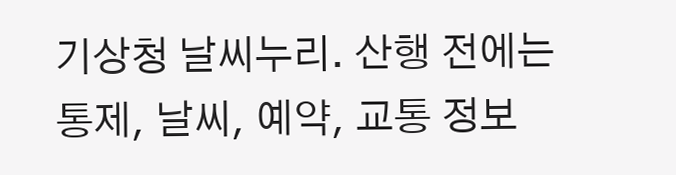기상청 날씨누리. 산행 전에는 통제, 날씨, 예약, 교통 정보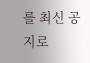를 최신 공지로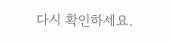다시 확인하세요.